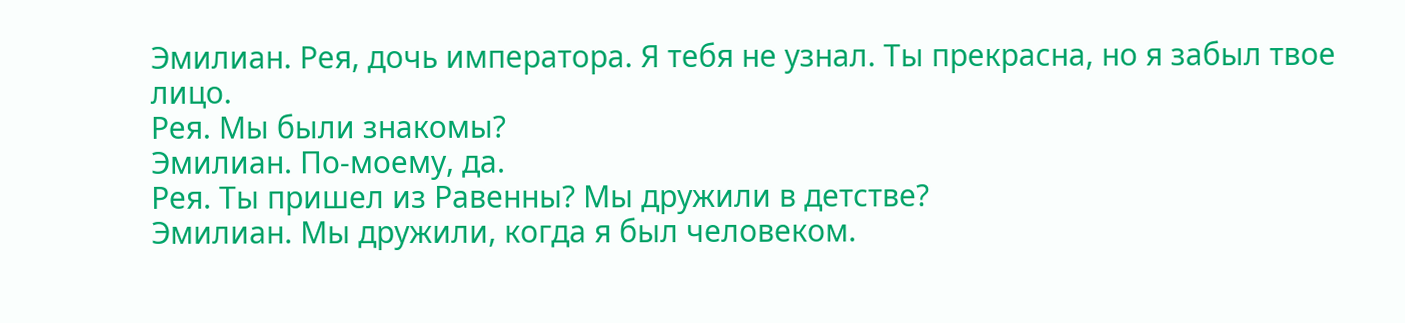Эмилиан. Рея, дочь императора. Я тебя не узнал. Ты прекрасна, но я забыл твое лицо.
Рея. Мы были знакомы?
Эмилиан. По-моему, да.
Рея. Ты пришел из Равенны? Мы дружили в детстве?
Эмилиан. Мы дружили, когда я был человеком.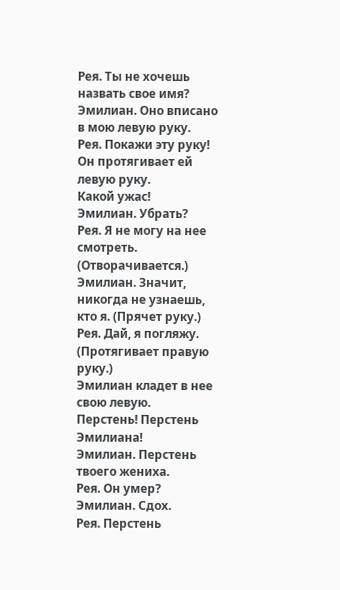Рея. Ты не хочешь назвать свое имя?
Эмилиан. Оно вписано в мою левую руку.
Рея. Покажи эту руку!
Он протягивает ей левую руку.
Какой ужас!
Эмилиан. Убрать?
Рея. Я не могу на нее смотреть. (Отворачивается.)
Эмилиан. Значит, никогда не узнаешь, кто я. (Прячет руку.)
Рея. Дай, я погляжу. (Протягивает правую руку.)
Эмилиан кладет в нее свою левую.
Перстень! Перстень Эмилиана!
Эмилиан. Перстень твоего жениха.
Рея. Он умер?
Эмилиан. Сдох.
Рея. Перстень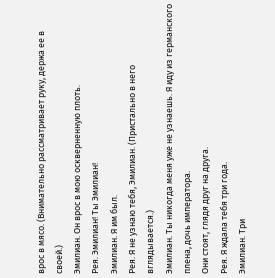врос в мясо. (Внимательно рассматривает руку, держа ее в своей.)
Эмилиан. Он врос в мою оскверненную плоть.
Рея. Эмилиан! Ты Эмилиан!
Эмилиан. Я им был.
Рея. Я не узнаю тебя, Эмилиан. (Пристально в него вглядывается.)
Эмилиан. Ты никогда меня уже не узнаешь. Я иду из германского плена, дочь императора.
Они стоят, глядя друг на друга.
Рея. Я ждала тебя три года.
Эмилиан. Три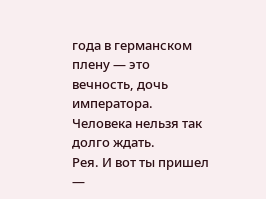года в германском плену — это вечность, дочь императора. Человека нельзя так долго ждать.
Рея. И вот ты пришел —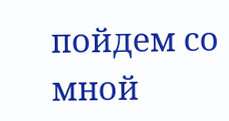пойдем со мной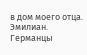в дом моего отца.
Эмилиан. Германцы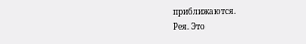приближаются.
Рея. Это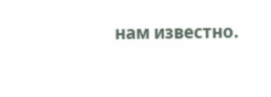нам известно.